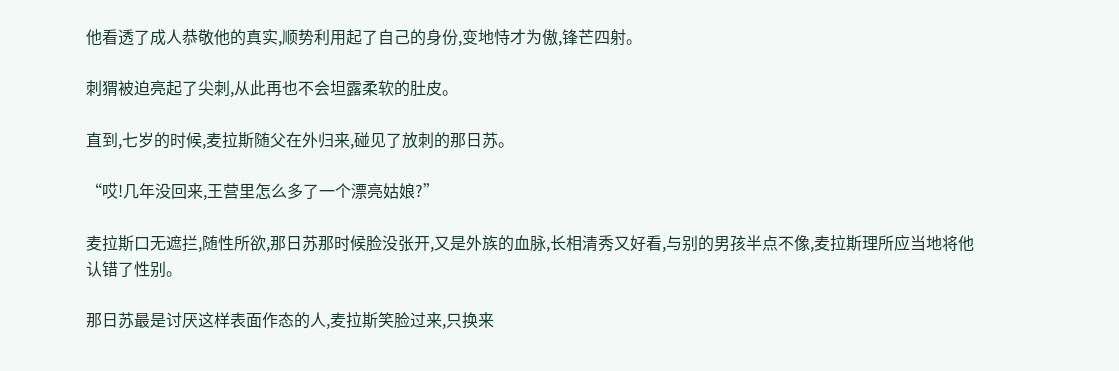他看透了成人恭敬他的真实,顺势利用起了自己的身份,变地恃才为傲,锋芒四射。

刺猬被迫亮起了尖刺,从此再也不会坦露柔软的肚皮。

直到,七岁的时候,麦拉斯随父在外归来,碰见了放刺的那日苏。

“哎!几年没回来,王营里怎么多了一个漂亮姑娘?”

麦拉斯口无遮拦,随性所欲,那日苏那时候脸没张开,又是外族的血脉,长相清秀又好看,与别的男孩半点不像,麦拉斯理所应当地将他认错了性别。

那日苏最是讨厌这样表面作态的人,麦拉斯笑脸过来,只换来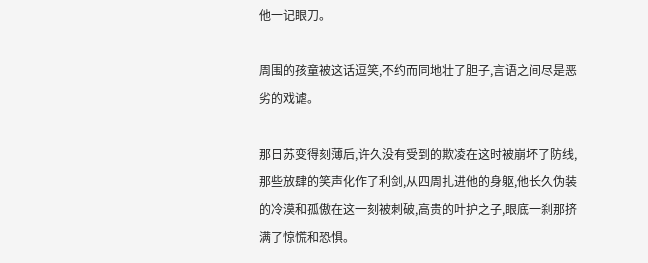他一记眼刀。

周围的孩童被这话逗笑,不约而同地壮了胆子,言语之间尽是恶劣的戏谑。

那日苏变得刻薄后,许久没有受到的欺凌在这时被崩坏了防线,那些放肆的笑声化作了利剑,从四周扎进他的身躯,他长久伪装的冷漠和孤傲在这一刻被刺破,高贵的叶护之子,眼底一刹那挤满了惊慌和恐惧。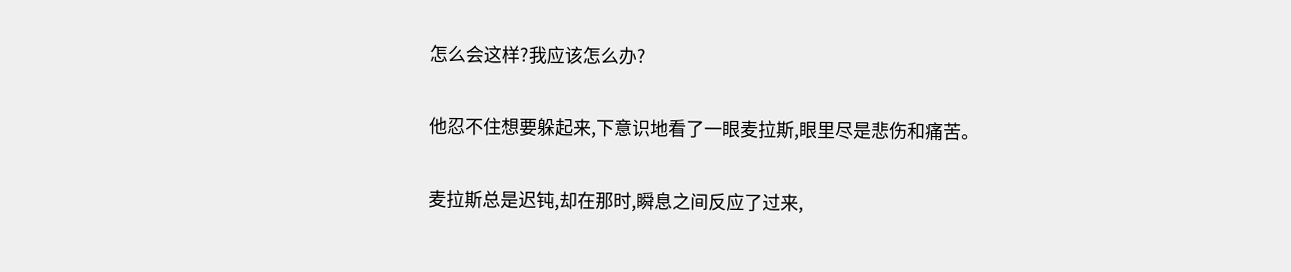怎么会这样?我应该怎么办?

他忍不住想要躲起来,下意识地看了一眼麦拉斯,眼里尽是悲伤和痛苦。

麦拉斯总是迟钝,却在那时,瞬息之间反应了过来,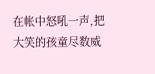在帐中怒吼一声,把大笑的孩童尽数威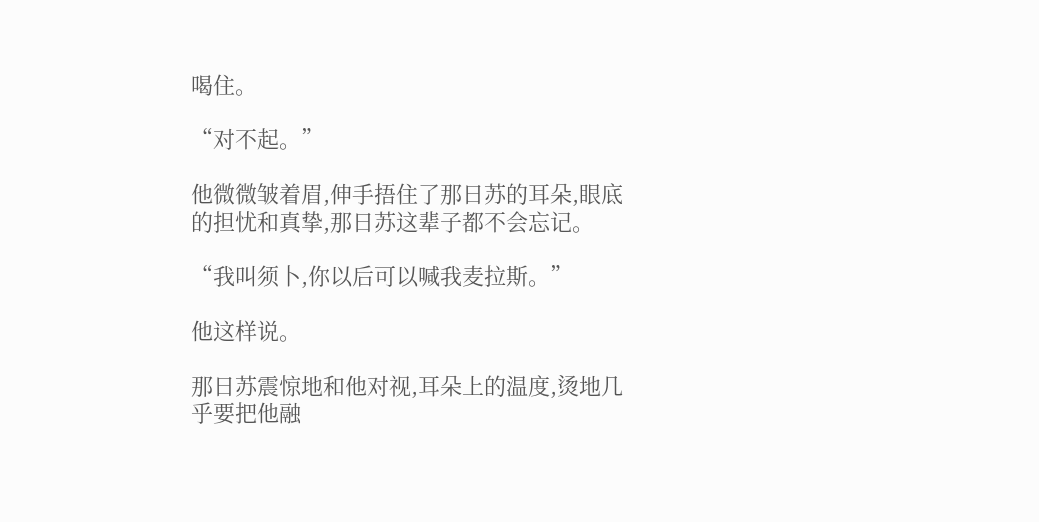喝住。

“对不起。”

他微微皱着眉,伸手捂住了那日苏的耳朵,眼底的担忧和真挚,那日苏这辈子都不会忘记。

“我叫须卜,你以后可以喊我麦拉斯。”

他这样说。

那日苏震惊地和他对视,耳朵上的温度,烫地几乎要把他融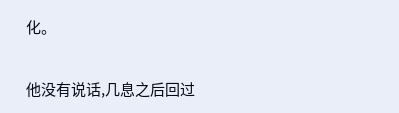化。

他没有说话,几息之后回过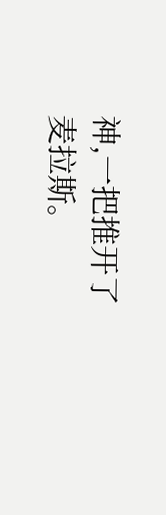神,一把推开了麦拉斯。